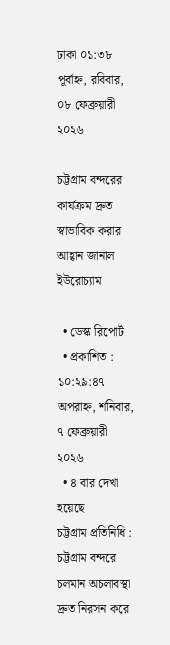ঢাকা ০১:৩৮ পূর্বাহ্ন, রবিবার, ০৮ ফেব্রুয়ারী ২০২৬

চট্টগ্রাম বন্দরের কার্যক্রম দ্রুত স্বাভাবিক করার আহ্বান জানাল ইউরোচ্যাম

  • ডেস্ক রিপোর্ট
  • প্রকাশিত : ১০:২৯:৪৭ অপরাহ্ন, শনিবার, ৭ ফেব্রুয়ারী ২০২৬
  • ৪ বার দেখা হয়েছে
চট্টগ্রাম প্রতিনিধি : চট্টগ্রাম বন্দরে চলমান অচলাবস্থা দ্রুত নিরসন করে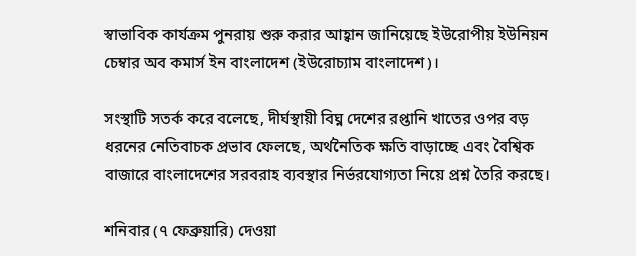স্বাভাবিক কার্যক্রম পুনরায় শুরু করার আহ্বান জানিয়েছে ইউরোপীয় ইউনিয়ন চেম্বার অব কমার্স ইন বাংলাদেশ (ইউরোচ‍্যাম বাংলাদেশ)।

সংস্থাটি সতর্ক করে বলেছে, দীর্ঘস্থায়ী বিঘ্ন দেশের রপ্তানি খাতের ওপর বড় ধরনের নেতিবাচক প্রভাব ফেলছে, অর্থনৈতিক ক্ষতি বাড়াচ্ছে এবং বৈশ্বিক বাজারে বাংলাদেশের সরবরাহ ব্যবস্থার নির্ভরযোগ্যতা নিয়ে প্রশ্ন তৈরি করছে।

শনিবার (৭ ফেব্রুয়ারি) দেওয়া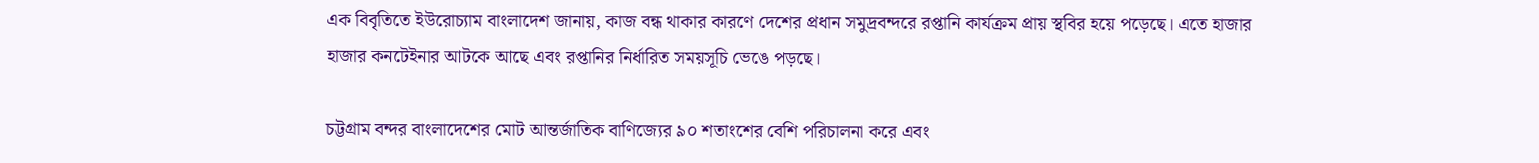এক বিবৃতিতে ইউরোচ‍্যাম বাংলাদেশ জানায়, কাজ বন্ধ থাকার কারণে দেশের প্রধান সমুদ্রবন্দরে রপ্তানি কার্যক্রম প্রায় স্থবির হয়ে পড়েছে। এতে হাজার হাজার কনটেইনার আটকে আছে এবং রপ্তানির নির্ধারিত সময়সূচি ভেঙে পড়ছে।

চট্টগ্রাম বন্দর বাংলাদেশের মোট আন্তর্জাতিক বাণিজ্যের ৯০ শতাংশের বেশি পরিচালনা করে এবং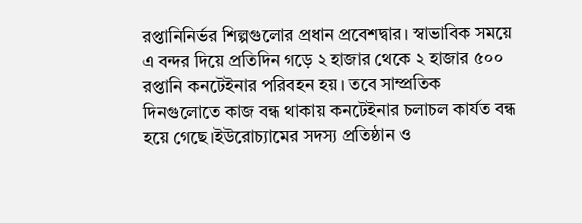রপ্তানিনির্ভর শিল্পগুলোর প্রধান প্রবেশদ্বার। স্বাভাবিক সময়ে এ বন্দর দিয়ে প্রতিদিন গড়ে ২ হাজার থেকে ২ হাজার ৫০০ রপ্তানি কনটেইনার পরিবহন হয়। তবে সাম্প্রতিক দিনগুলোতে কাজ বন্ধ থাকায় কনটেইনার চলাচল কার্যত বন্ধ হয়ে গেছে।ইউরোচ‍্যামের সদস্য প্রতিষ্ঠান ও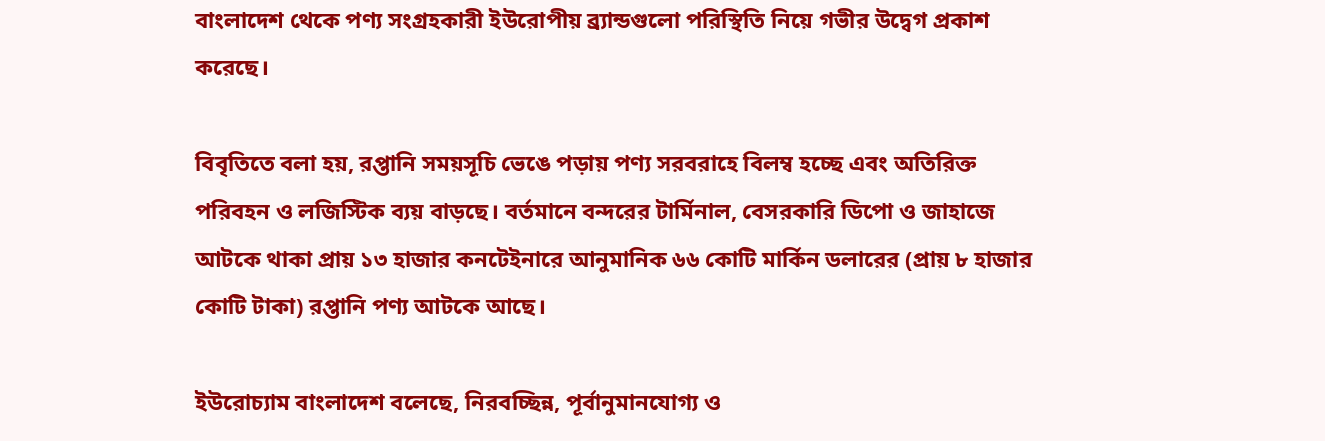বাংলাদেশ থেকে পণ্য সংগ্রহকারী ইউরোপীয় ব্র্যান্ডগুলো পরিস্থিতি নিয়ে গভীর উদ্বেগ প্রকাশ করেছে।

বিবৃতিতে বলা হয়, রপ্তানি সময়সূচি ভেঙে পড়ায় পণ্য সরবরাহে বিলম্ব হচ্ছে এবং অতিরিক্ত পরিবহন ও লজিস্টিক ব্যয় বাড়ছে। বর্তমানে বন্দরের টার্মিনাল, বেসরকারি ডিপো ও জাহাজে আটকে থাকা প্রায় ১৩ হাজার কনটেইনারে আনুমানিক ৬৬ কোটি মার্কিন ডলারের (প্রায় ৮ হাজার কোটি টাকা) রপ্তানি পণ্য আটকে আছে।

ইউরোচ‍্যাম বাংলাদেশ বলেছে, নিরবচ্ছিন্ন, পূর্বানুমানযোগ্য ও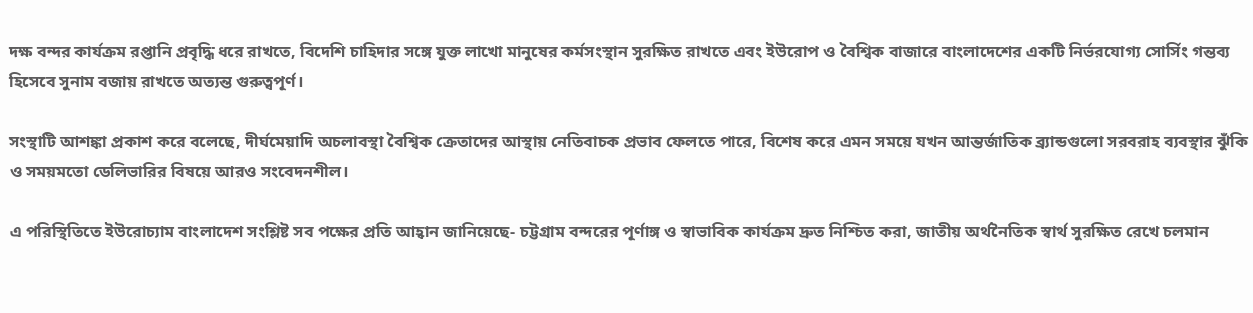দক্ষ বন্দর কার্যক্রম রপ্তানি প্রবৃদ্ধি ধরে রাখতে, বিদেশি চাহিদার সঙ্গে যুক্ত লাখো মানুষের কর্মসংস্থান সুরক্ষিত রাখতে এবং ইউরোপ ও বৈশ্বিক বাজারে বাংলাদেশের একটি নির্ভরযোগ্য সোর্সিং গন্তব্য হিসেবে সুনাম বজায় রাখতে অত্যন্ত গুরুত্বপূর্ণ।

সংস্থাটি আশঙ্কা প্রকাশ করে বলেছে, দীর্ঘমেয়াদি অচলাবস্থা বৈশ্বিক ক্রেতাদের আস্থায় নেতিবাচক প্রভাব ফেলতে পারে, বিশেষ করে এমন সময়ে যখন আন্তর্জাতিক ব্র্যান্ডগুলো সরবরাহ ব্যবস্থার ঝুঁকি ও সময়মতো ডেলিভারির বিষয়ে আরও সংবেদনশীল।

এ পরিস্থিতিতে ইউরোচ‍্যাম বাংলাদেশ সংশ্লিষ্ট সব পক্ষের প্রতি আহ্বান জানিয়েছে- চট্টগ্রাম বন্দরের পূর্ণাঙ্গ ও স্বাভাবিক কার্যক্রম দ্রুত নিশ্চিত করা, জাতীয় অর্থনৈতিক স্বার্থ সুরক্ষিত রেখে চলমান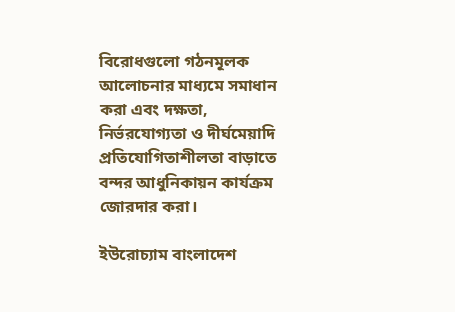বিরোধগুলো গঠনমূলক আলোচনার মাধ্যমে সমাধান করা এবং দক্ষতা, নির্ভরযোগ্যতা ও দীর্ঘমেয়াদি প্রতিযোগিতাশীলতা বাড়াতে বন্দর আধুনিকায়ন কার্যক্রম জোরদার করা।

ইউরোচ‍্যাম বাংলাদেশ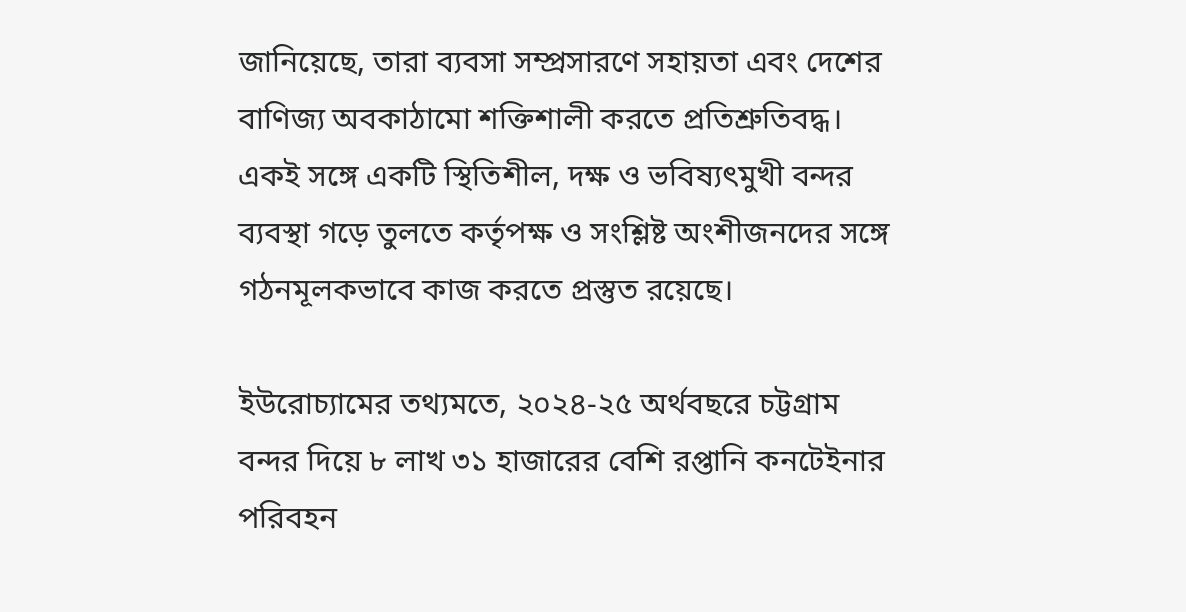জানিয়েছে, তারা ব্যবসা সম্প্রসারণে সহায়তা এবং দেশের বাণিজ্য অবকাঠামো শক্তিশালী করতে প্রতিশ্রুতিবদ্ধ। একই সঙ্গে একটি স্থিতিশীল, দক্ষ ও ভবিষ্যৎমুখী বন্দর ব্যবস্থা গড়ে তুলতে কর্তৃপক্ষ ও সংশ্লিষ্ট অংশীজনদের সঙ্গে গঠনমূলকভাবে কাজ করতে প্রস্তুত রয়েছে।

ইউরোচ‍্যামের তথ্যমতে, ২০২৪-২৫ অর্থবছরে চট্টগ্রাম বন্দর দিয়ে ৮ লাখ ৩১ হাজারের বেশি রপ্তানি কনটেইনার পরিবহন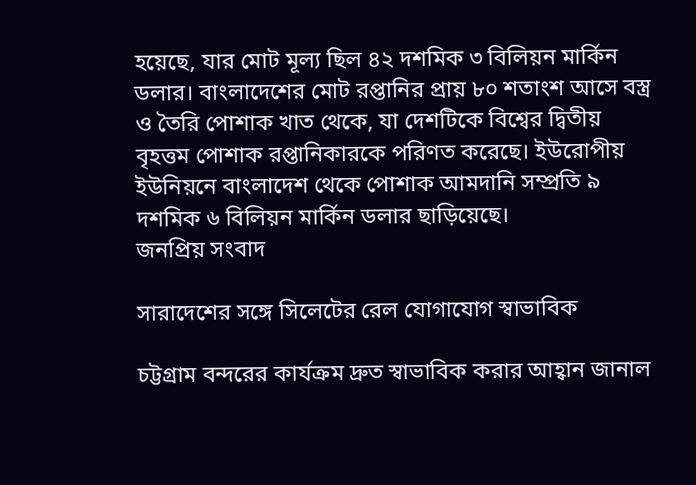হয়েছে, যার মোট মূল্য ছিল ৪২ দশমিক ৩ বিলিয়ন মার্কিন ডলার। বাংলাদেশের মোট রপ্তানির প্রায় ৮০ শতাংশ আসে বস্ত্র ও তৈরি পোশাক খাত থেকে, যা দেশটিকে বিশ্বের দ্বিতীয় বৃহত্তম পোশাক রপ্তানিকারকে পরিণত করেছে। ইউরোপীয় ইউনিয়নে বাংলাদেশ থেকে পোশাক আমদানি সম্প্রতি ৯ দশমিক ৬ বিলিয়ন মার্কিন ডলার ছাড়িয়েছে।
জনপ্রিয় সংবাদ

সারাদেশের সঙ্গে সিলেটের রেল যোগাযোগ স্বাভাবিক

চট্টগ্রাম বন্দরের কার্যক্রম দ্রুত স্বাভাবিক করার আহ্বান জানাল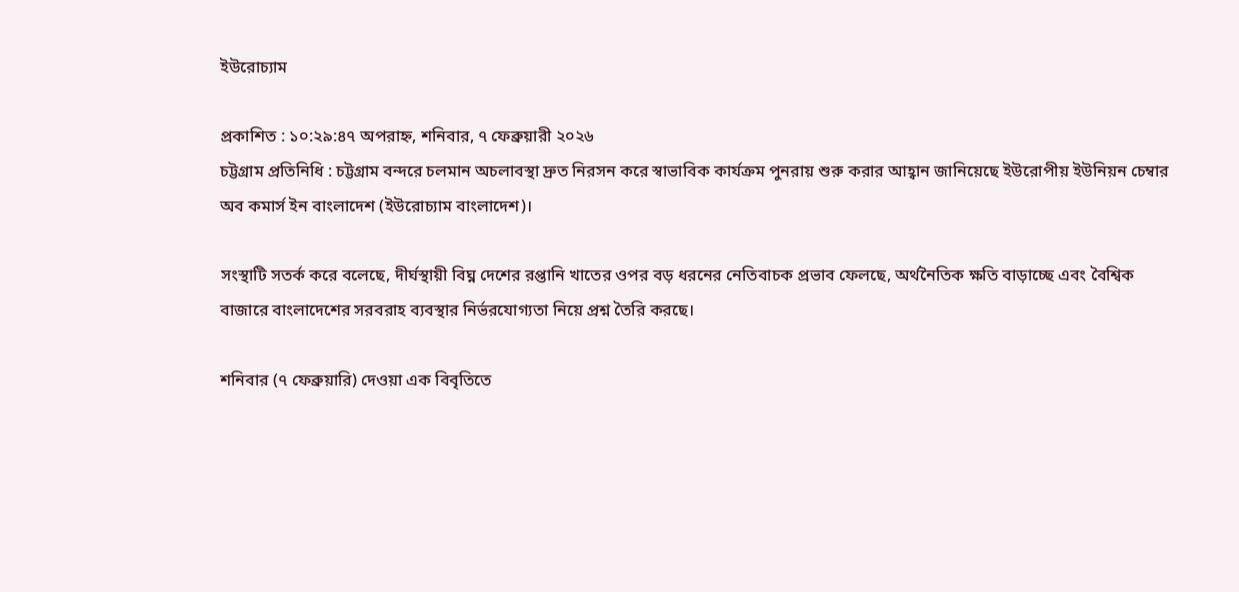ইউরোচ্যাম

প্রকাশিত : ১০:২৯:৪৭ অপরাহ্ন, শনিবার, ৭ ফেব্রুয়ারী ২০২৬
চট্টগ্রাম প্রতিনিধি : চট্টগ্রাম বন্দরে চলমান অচলাবস্থা দ্রুত নিরসন করে স্বাভাবিক কার্যক্রম পুনরায় শুরু করার আহ্বান জানিয়েছে ইউরোপীয় ইউনিয়ন চেম্বার অব কমার্স ইন বাংলাদেশ (ইউরোচ‍্যাম বাংলাদেশ)।

সংস্থাটি সতর্ক করে বলেছে, দীর্ঘস্থায়ী বিঘ্ন দেশের রপ্তানি খাতের ওপর বড় ধরনের নেতিবাচক প্রভাব ফেলছে, অর্থনৈতিক ক্ষতি বাড়াচ্ছে এবং বৈশ্বিক বাজারে বাংলাদেশের সরবরাহ ব্যবস্থার নির্ভরযোগ্যতা নিয়ে প্রশ্ন তৈরি করছে।

শনিবার (৭ ফেব্রুয়ারি) দেওয়া এক বিবৃতিতে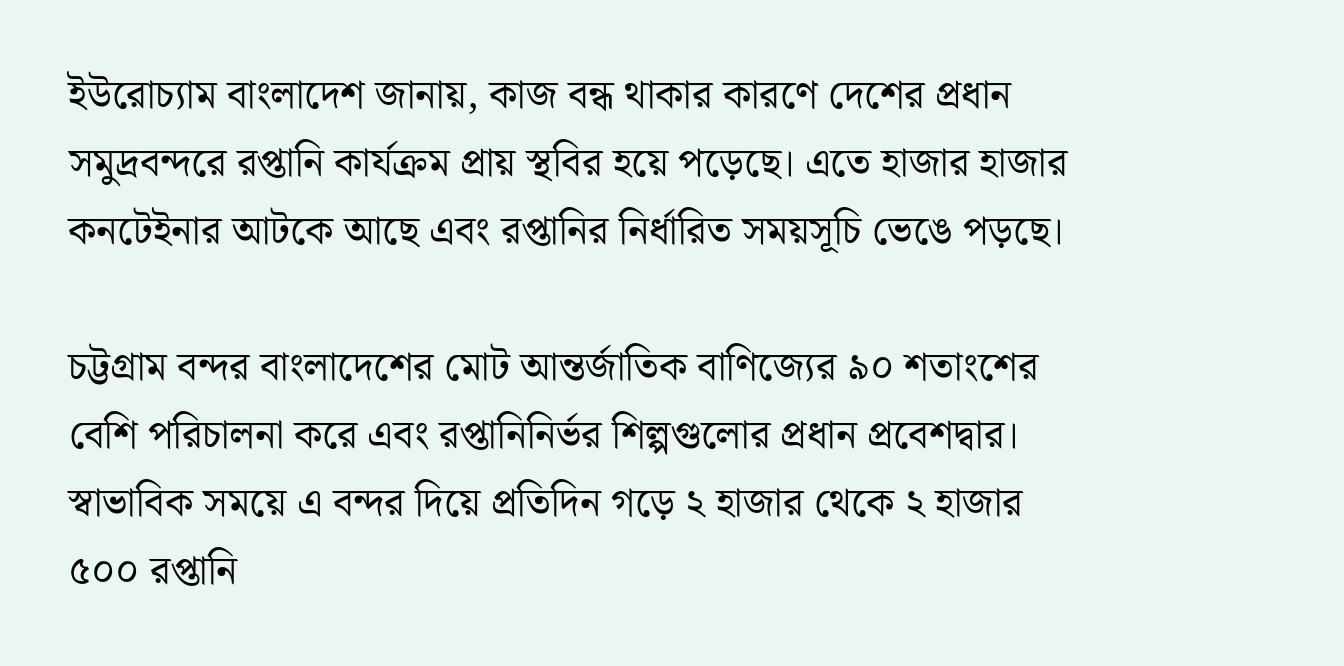ইউরোচ‍্যাম বাংলাদেশ জানায়, কাজ বন্ধ থাকার কারণে দেশের প্রধান সমুদ্রবন্দরে রপ্তানি কার্যক্রম প্রায় স্থবির হয়ে পড়েছে। এতে হাজার হাজার কনটেইনার আটকে আছে এবং রপ্তানির নির্ধারিত সময়সূচি ভেঙে পড়ছে।

চট্টগ্রাম বন্দর বাংলাদেশের মোট আন্তর্জাতিক বাণিজ্যের ৯০ শতাংশের বেশি পরিচালনা করে এবং রপ্তানিনির্ভর শিল্পগুলোর প্রধান প্রবেশদ্বার। স্বাভাবিক সময়ে এ বন্দর দিয়ে প্রতিদিন গড়ে ২ হাজার থেকে ২ হাজার ৫০০ রপ্তানি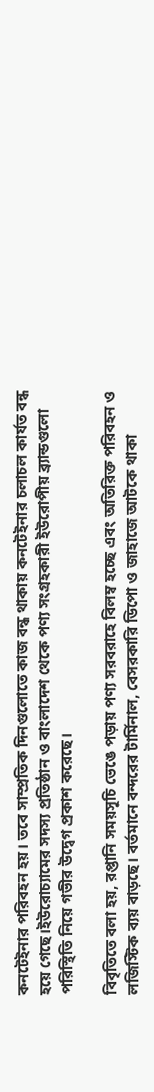কনটেইনার পরিবহন হয়। তবে সাম্প্রতিক দিনগুলোতে কাজ বন্ধ থাকায় কনটেইনার চলাচল কার্যত বন্ধ হয়ে গেছে।ইউরোচ‍্যামের সদস্য প্রতিষ্ঠান ও বাংলাদেশ থেকে পণ্য সংগ্রহকারী ইউরোপীয় ব্র্যান্ডগুলো পরিস্থিতি নিয়ে গভীর উদ্বেগ প্রকাশ করেছে।

বিবৃতিতে বলা হয়, রপ্তানি সময়সূচি ভেঙে পড়ায় পণ্য সরবরাহে বিলম্ব হচ্ছে এবং অতিরিক্ত পরিবহন ও লজিস্টিক ব্যয় বাড়ছে। বর্তমানে বন্দরের টার্মিনাল, বেসরকারি ডিপো ও জাহাজে আটকে থাকা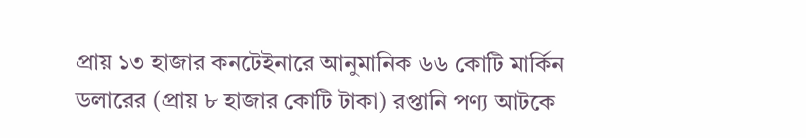প্রায় ১৩ হাজার কনটেইনারে আনুমানিক ৬৬ কোটি মার্কিন ডলারের (প্রায় ৮ হাজার কোটি টাকা) রপ্তানি পণ্য আটকে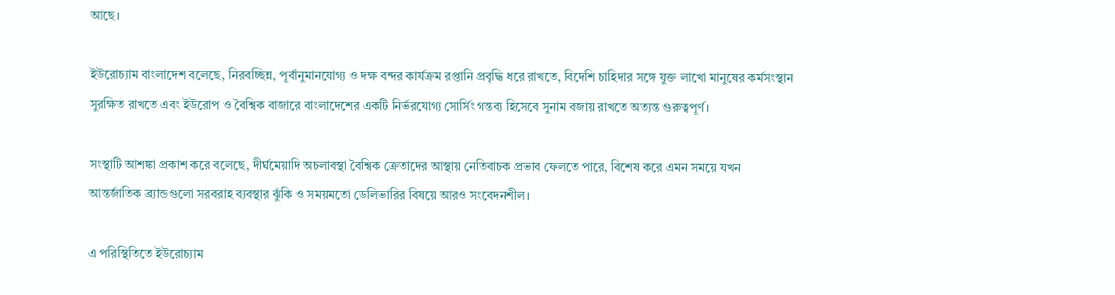আছে।

ইউরোচ‍্যাম বাংলাদেশ বলেছে, নিরবচ্ছিন্ন, পূর্বানুমানযোগ্য ও দক্ষ বন্দর কার্যক্রম রপ্তানি প্রবৃদ্ধি ধরে রাখতে, বিদেশি চাহিদার সঙ্গে যুক্ত লাখো মানুষের কর্মসংস্থান সুরক্ষিত রাখতে এবং ইউরোপ ও বৈশ্বিক বাজারে বাংলাদেশের একটি নির্ভরযোগ্য সোর্সিং গন্তব্য হিসেবে সুনাম বজায় রাখতে অত্যন্ত গুরুত্বপূর্ণ।

সংস্থাটি আশঙ্কা প্রকাশ করে বলেছে, দীর্ঘমেয়াদি অচলাবস্থা বৈশ্বিক ক্রেতাদের আস্থায় নেতিবাচক প্রভাব ফেলতে পারে, বিশেষ করে এমন সময়ে যখন আন্তর্জাতিক ব্র্যান্ডগুলো সরবরাহ ব্যবস্থার ঝুঁকি ও সময়মতো ডেলিভারির বিষয়ে আরও সংবেদনশীল।

এ পরিস্থিতিতে ইউরোচ‍্যাম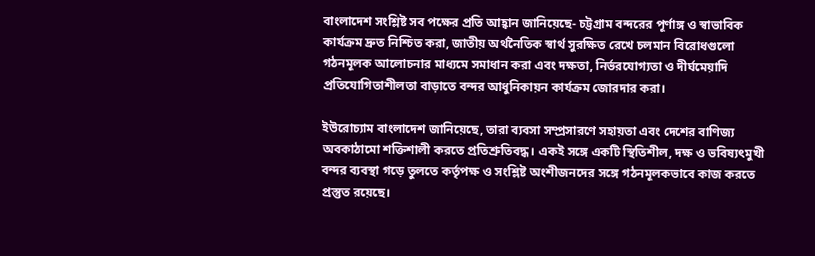বাংলাদেশ সংশ্লিষ্ট সব পক্ষের প্রতি আহ্বান জানিয়েছে- চট্টগ্রাম বন্দরের পূর্ণাঙ্গ ও স্বাভাবিক কার্যক্রম দ্রুত নিশ্চিত করা, জাতীয় অর্থনৈতিক স্বার্থ সুরক্ষিত রেখে চলমান বিরোধগুলো গঠনমূলক আলোচনার মাধ্যমে সমাধান করা এবং দক্ষতা, নির্ভরযোগ্যতা ও দীর্ঘমেয়াদি প্রতিযোগিতাশীলতা বাড়াতে বন্দর আধুনিকায়ন কার্যক্রম জোরদার করা।

ইউরোচ‍্যাম বাংলাদেশ জানিয়েছে, তারা ব্যবসা সম্প্রসারণে সহায়তা এবং দেশের বাণিজ্য অবকাঠামো শক্তিশালী করতে প্রতিশ্রুতিবদ্ধ। একই সঙ্গে একটি স্থিতিশীল, দক্ষ ও ভবিষ্যৎমুখী বন্দর ব্যবস্থা গড়ে তুলতে কর্তৃপক্ষ ও সংশ্লিষ্ট অংশীজনদের সঙ্গে গঠনমূলকভাবে কাজ করতে প্রস্তুত রয়েছে।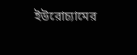ইউরোচ‍্যামের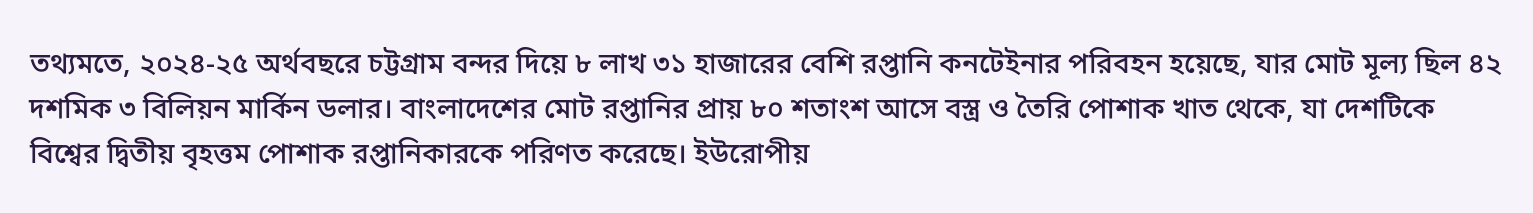তথ্যমতে, ২০২৪-২৫ অর্থবছরে চট্টগ্রাম বন্দর দিয়ে ৮ লাখ ৩১ হাজারের বেশি রপ্তানি কনটেইনার পরিবহন হয়েছে, যার মোট মূল্য ছিল ৪২ দশমিক ৩ বিলিয়ন মার্কিন ডলার। বাংলাদেশের মোট রপ্তানির প্রায় ৮০ শতাংশ আসে বস্ত্র ও তৈরি পোশাক খাত থেকে, যা দেশটিকে বিশ্বের দ্বিতীয় বৃহত্তম পোশাক রপ্তানিকারকে পরিণত করেছে। ইউরোপীয়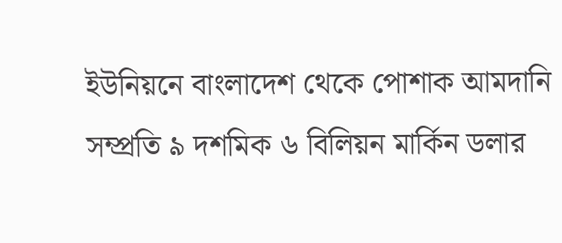ইউনিয়নে বাংলাদেশ থেকে পোশাক আমদানি সম্প্রতি ৯ দশমিক ৬ বিলিয়ন মার্কিন ডলার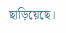ছাড়িয়েছে।